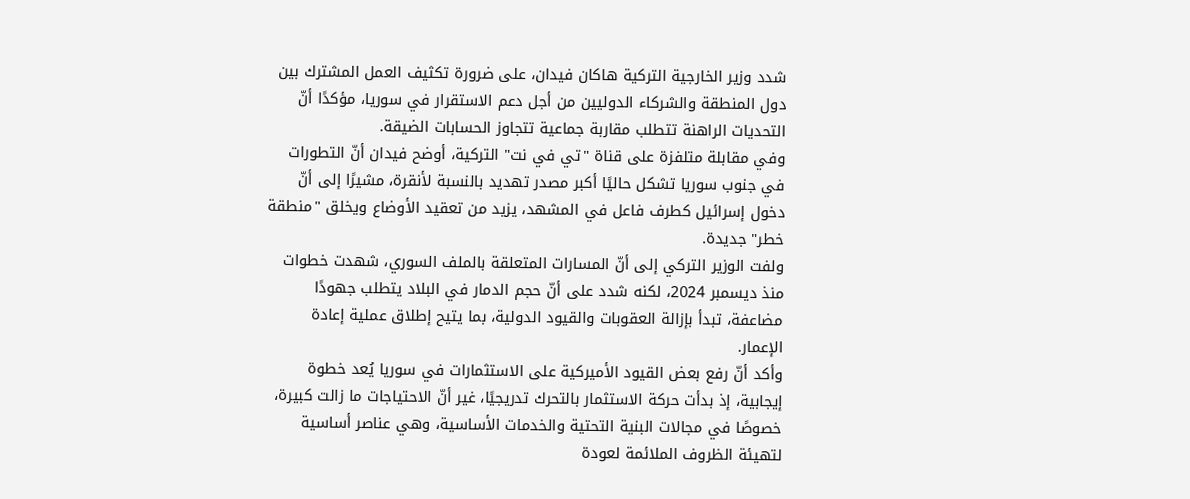شدد وزير الخارجية التركية هاكان فيدان، على ضرورة تكثيف العمل المشترك بين دول المنطقة والشركاء الدوليين من أجل دعم الاستقرار في سوريا، مؤكدًا أنّ التحديات الراهنة تتطلب مقاربة جماعية تتجاوز الحسابات الضيقة.
وفي مقابلة متلفزة على قناة "تي في نت" التركية، أوضح فيدان أنّ التطورات في جنوب سوريا تشكل حاليًا أكبر مصدر تهديد بالنسبة لأنقرة، مشيرًا إلى أنّ دخول إسرائيل كطرف فاعل في المشهد، يزيد من تعقيد الأوضاع ويخلق "منطقة خطر" جديدة.
ولفت الوزير التركي إلى أنّ المسارات المتعلقة بالملف السوري، شهدت خطوات منذ ديسمبر 2024، لكنه شدد على أنّ حجم الدمار في البلاد يتطلب جهودًا مضاعفة، تبدأ بإزالة العقوبات والقيود الدولية، بما يتيح إطلاق عملية إعادة الإعمار.
وأكد أنّ رفع بعض القيود الأميركية على الاستثمارات في سوريا يُعد خطوة إيجابية، إذ بدأت حركة الاستثمار بالتحرك تدريجيًا، غير أنّ الاحتياجات ما زالت كبيرة، خصوصًا في مجالات البنية التحتية والخدمات الأساسية، وهي عناصر أساسية لتهيئة الظروف الملائمة لعودة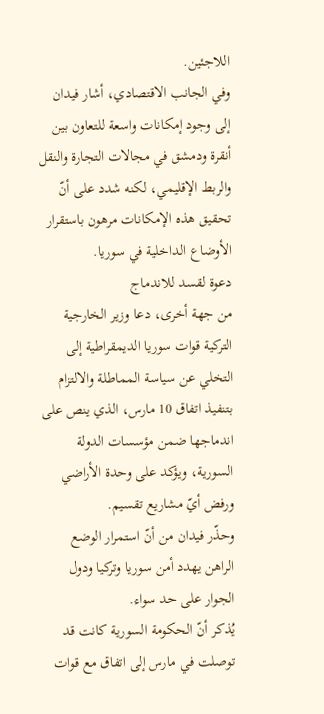اللاجئين.
وفي الجانب الاقتصادي، أشار فيدان إلى وجود إمكانات واسعة للتعاون بين أنقرة ودمشق في مجالات التجارة والنقل والربط الإقليمي، لكنه شدد على أنّ تحقيق هذه الإمكانات مرهون باستقرار الأوضاع الداخلية في سوريا.
دعوة لقسد للاندماج
من جهة أخرى، دعا وزير الخارجية التركية قوات سوريا الديمقراطية إلى التخلي عن سياسة المماطلة والالتزام بتنفيذ اتفاق 10 مارس، الذي ينص على اندماجها ضمن مؤسسات الدولة السورية، ويؤكد على وحدة الأراضي ورفض أيّ مشاريع تقسيم.
وحذّر فيدان من أنّ استمرار الوضع الراهن يهدد أمن سوريا وتركيا ودول الجوار على حد سواء.
يُذكر أنّ الحكومة السورية كانت قد توصلت في مارس إلى اتفاق مع قوات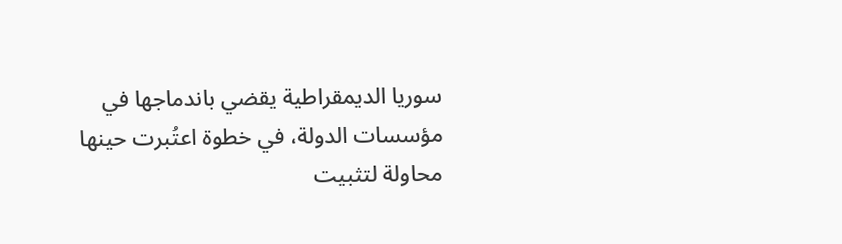سوريا الديمقراطية يقضي باندماجها في مؤسسات الدولة، في خطوة اعتُبرت حينها محاولة لتثبيت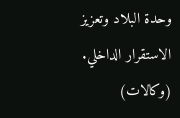وحدة البلاد وتعزيز الاستقرار الداخلي.
(وكالات)